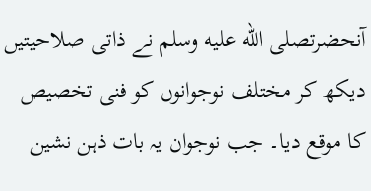آنحضرتصلى الله عليه وسلم نے ذاتی صلاحیتیں دیکھ کر مختلف نوجوانوں کو فنی تخصیص کا موقع دیا۔ جب نوجوان یہ بات ذہن نشین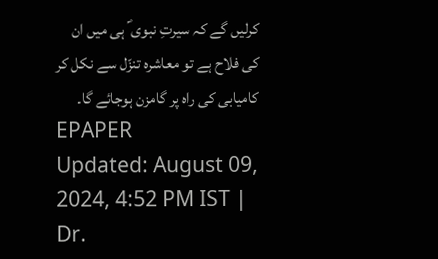کرلیں گے کہ سیرتِ نبوی ؐ ہی میں ان کی فلاح ہے تو معاشرہ تنزّل سے نکل کر کامیابی کی راہ پر گامزن ہوجائے گا۔
EPAPER
Updated: August 09, 2024, 4:52 PM IST | Dr.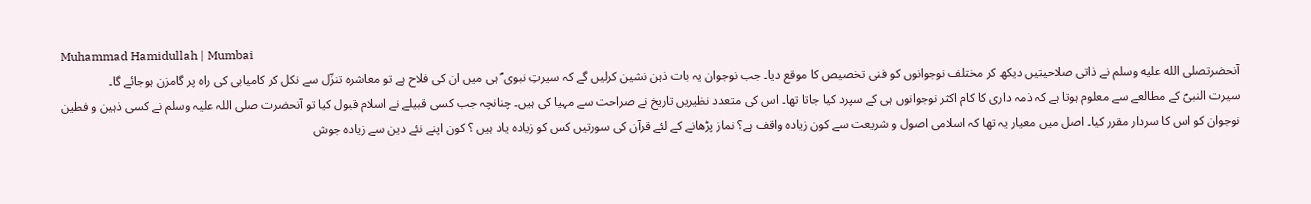Muhammad Hamidullah | Mumbai
آنحضرتصلى الله عليه وسلم نے ذاتی صلاحیتیں دیکھ کر مختلف نوجوانوں کو فنی تخصیص کا موقع دیا۔ جب نوجوان یہ بات ذہن نشین کرلیں گے کہ سیرتِ نبوی ؐ ہی میں ان کی فلاح ہے تو معاشرہ تنزّل سے نکل کر کامیابی کی راہ پر گامزن ہوجائے گا۔
سیرت النبیؐ کے مطالعے سے معلوم ہوتا ہے کہ ذمہ داری کا کام اکثر نوجوانوں ہی کے سپرد کیا جاتا تھا۔ اس کی متعدد نظیریں تاریخ نے صراحت سے مہیا کی ہیں۔ چنانچہ جب کسی قبیلے نے اسلام قبول کیا تو آنحضرت صلی اللہ علیہ وسلم نے کسی ذہین و فطین نوجوان کو اس کا سردار مقرر کیا۔ اصل میں معیار یہ تھا کہ اسلامی اصول و شریعت سے کون زیادہ واقف ہے؟ نماز پڑھانے کے لئے قرآن کی سورتیں کس کو زیادہ یاد ہیں ؟ کون اپنے نئے دین سے زیادہ جوش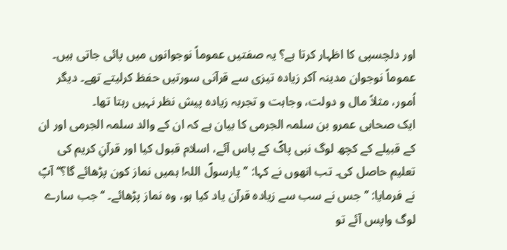اور دلچسپی کا اظہار کرتا ہے؟ یہ صفتیں عموماً نوجوانوں میں پائی جاتی ہیں۔ عموماً نوجوان مدینہ آکر زیادہ تیزی سے قرآنی سورتیں حفظ کرلیتے تھے۔ دیگر اُمور، مثلاً مال و دولت، وجاہت و تجربہ زیادہ پیش نظر نہیں رہتا تھا۔
ایک صحابی عمرو بن سلمہ الجرمی کا بیان ہے کہ ان کے والد سلمہ الجرمی اور ان کے قبیلے کے کچھ لوگ نبی پاکؐ کے پاس آئے، اسلام قبول کیا اور قرآنِ کریم کی تعلیم حاصل کی۔ تب انھوں نے کہا: ’’یارسولؐ اللہ! ہمیں نماز کون پڑھائے گا؟‘‘ آپؐ نے فرمایا: ’’جس نے سب سے زیادہ قرآن یاد کیا ہو، وہ نماز پڑھائے۔ ‘‘ جب سارے لوگ واپس آئے تو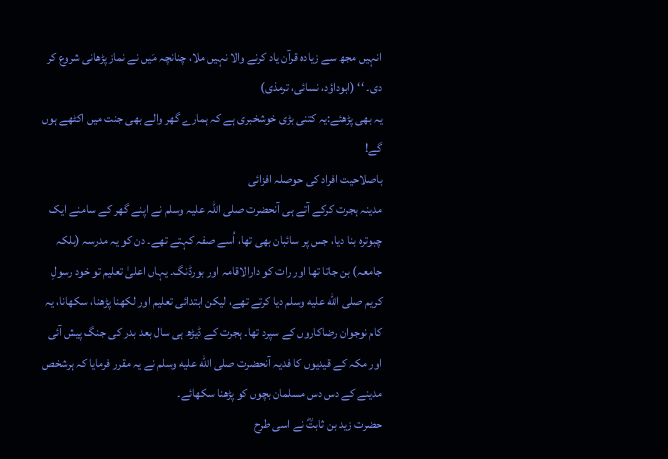انہیں مجھ سے زیادہ قرآن یاد کرنے والا نہیں ملا، چنانچہ مَیں نے نماز پڑھانی شروع کر دی۔ ‘‘ (ابوداؤد، نسائی، ترمذی)
یہ بھی پڑھئے:یہ کتنی بڑی خوشخبری ہے کہ ہمارے گھر والے بھی جنت میں اکٹھے ہوں گے!
باصلاحیت افراد کی حوصلہ افزائی
مدینہ ہجرت کرکے آتے ہی آنحضرت صلی اللہ علیہ وسلم نے اپنے گھر کے سامنے ایک چبوترہ بنا دیا، جس پر سائبان بھی تھا، اُسے صفہ کہتے تھے۔ دن کو یہ مدرسہ (بلکہ جامعہ) بن جاتا تھا اور رات کو دارالاقامہ اور بورڈنگ۔ یہاں اعلیٰ تعلیم تو خود رسولِ کریم صلى الله عليه وسلم دیا کرتے تھے، لیکن ابتدائی تعلیم اور لکھنا پڑھنا، سکھانا، یہ کام نوجوان رضاکاروں کے سپرد تھا۔ ہجرت کے ڈیڑھ ہی سال بعد بدر کی جنگ پیش آئی اور مکہ کے قیدیوں کا فدیہ آنحضرت صلى الله عليه وسلم نے یہ مقرر فرمایا کہ ہرشخص مدینے کے دس دس مسلمان بچوں کو پڑھنا سکھائے۔
حضرت زید بن ثابتؓ نے اسی طرح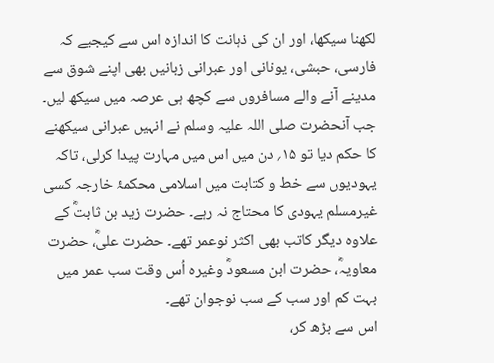لکھنا سیکھا، اور ان کی ذہانت کا اندازہ اس سے کیجیے کہ فارسی، حبشی، یونانی اور عبرانی زبانیں بھی اپنے شوق سے مدینے آنے والے مسافروں سے کچھ ہی عرصہ میں سیکھ لیں۔ جب آنحضرت صلی اللہ علیہ وسلم نے انہیں عبرانی سیکھنے کا حکم دیا تو ۱۵؍ دن میں اس میں مہارت پیدا کرلی، تاکہ یہودیوں سے خط و کتابت میں اسلامی محکمۂ خارجہ کسی غیرمسلم یہودی کا محتاج نہ رہے۔ حضرت زید بن ثابتؓ کے علاوہ دیگر کاتب بھی اکثر نوعمر تھے۔ حضرت علیؓ، حضرت معاویہؓ، حضرت ابن مسعودؓ وغیرہ اُس وقت سب عمر میں بہت کم اور سب کے سب نوجوان تھے۔
اس سے بڑھ کر،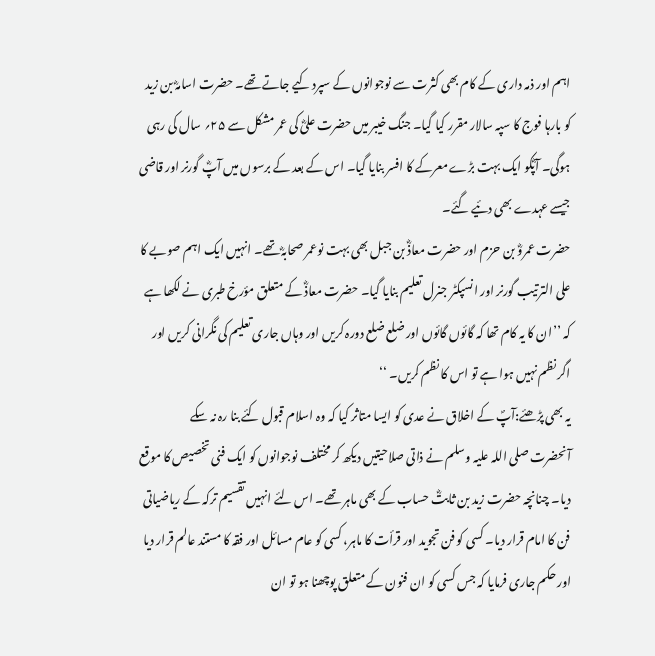اہم اور ذمہ داری کے کام بھی کثرت سے نوجوانوں کے سپرد کیے جاتے تھے۔ حضرت اسامہؓ بن زید کو بارہا فوج کا سپہ سالار مقرر کیا گیا۔ جنگ خیبر میں حضرت علیؓ کی عمر مشکل سے ۲۵؍ سال کی رہی ہوگی۔ آپؓکو ایک بہت بڑے معرکے کا افسر بنایا گیا۔ اس کے بعد کے برسوں میں آپؓ گورنر اور قاضی جیسے عہدے بھی دئیے گئے۔
حضرت عمروؓ بن حزم اور حضرت معاذؓ بن جبل بھی بہت نوعمر صحابہؓ تھے۔ انہیں ایک اہم صوبے کا علی الترتیب گورنر اور انسپکٹر جنرل تعلیم بنایا گیا۔ حضرت معاذؓ کے متعلق مؤرخ طبری نے لکھا ہے کہ ’’ان کا یہ کام تھا کہ گائوں گائوں اور ضلع ضلع دورہ کریں اور وہاں جاری تعلیم کی نگرانی کریں اور اگر نظم نہیں ہوا ہے تو اس کا نظم کریں۔ ‘‘
یہ بھی پڑھئے:آپؐ کے اخلاق نے عدی کو ایسا متاثر کیا کہ وہ اسلام قبول کئے بنا رہ نہ سکے
آنحضرت صلی اللہ علیہ وسلم نے ذاتی صلاحیتیں دیکھ کر مختلف نوجوانوں کو ایک فنی تخصیص کا موقع دیا۔ چنانچہ حضرت زید بن ثابتؓ حساب کے بھی ماہر تھے۔ اس لئے انہیں تقسیم ترکہ کے ریاضیاتی فن کا امام قرار دیا۔ کسی کو فن تجوید اور قرأت کا ماہر، کسی کو عام مسائل اور فقہ کا مستند عالم قرار دیا اور حکم جاری فرمایا کہ جس کسی کو ان فنون کے متعلق پوچھنا ہو تو ان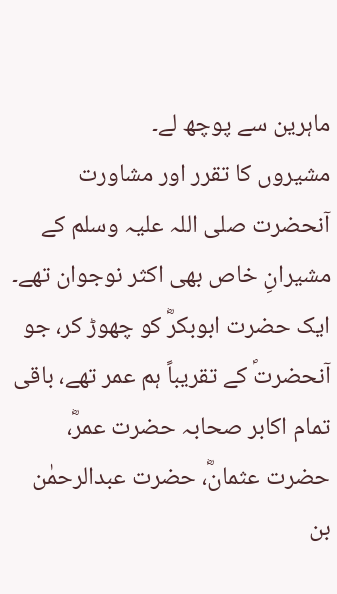ماہرین سے پوچھ لے۔
مشیروں کا تقرر اور مشاورت
آنحضرت صلی اللہ علیہ وسلم کے مشیرانِ خاص بھی اکثر نوجوان تھے۔ ایک حضرت ابوبکرؓ کو چھوڑ کر، جو آنحضرتؐ کے تقریباً ہم عمر تھے، باقی تمام اکابر صحابہ حضرت عمرؓ، حضرت عثمانؓ، حضرت عبدالرحمٰن بن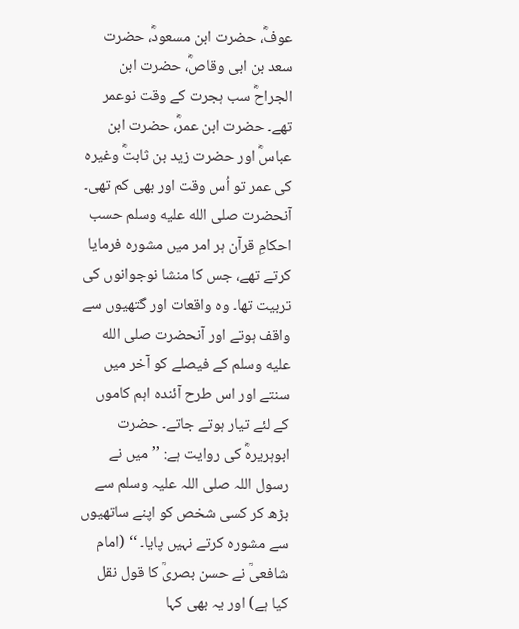عوفؓ، حضرت ابن مسعودؓ، حضرت سعد بن ابی وقاصؓ، حضرت ابن الجراحؓ سب ہجرت کے وقت نوعمر تھے۔ حضرت ابن عمرؓ، حضرت ابن عباسؓ اور حضرت زید بن ثابتؓ وغیرہ کی عمر تو اُس وقت اور بھی کم تھی۔
آنحضرت صلى الله عليه وسلم حسب احکامِ قرآن ہر امر میں مشورہ فرمایا کرتے تھے، جس کا منشا نوجوانوں کی تربیت تھا۔ وہ واقعات اور گتھیوں سے واقف ہوتے اور آنحضرت صلى الله عليه وسلم کے فیصلے کو آخر میں سنتے اور اس طرح آئندہ اہم کاموں کے لئے تیار ہوتے جاتے۔ حضرت ابوہریرہؓ کی روایت ہے: ’’میں نے رسول اللہ صلی اللہ علیہ وسلم سے بڑھ کر کسی شخص کو اپنے ساتھیوں سے مشورہ کرتے نہیں پایا۔ ‘‘ (امام شافعیؒ نے حسن بصریؒ کا قول نقل کیا ہے) اور یہ بھی کہا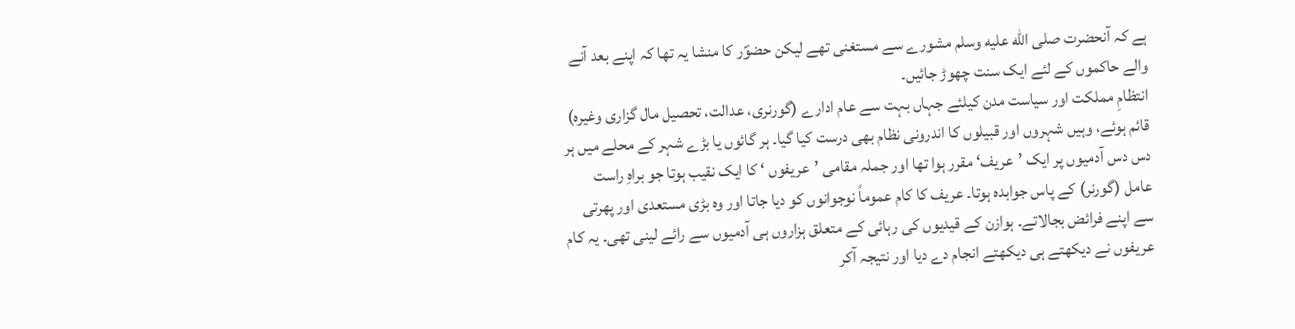ہے کہ آنحضرت صلى الله عليه وسلم مشورے سے مستغنی تھے لیکن حضوؐر کا منشا یہ تھا کہ اپنے بعد آنے والے حاکموں کے لئے ایک سنت چھوڑ جائیں۔
انتظامِ مملکت اور سیاست مدن کیلئے جہاں بہت سے عام ادارے (گورنری، عدالت، تحصیل مال گزاری وغیرہ) قائم ہوئے، وہیں شہروں اور قبیلوں کا اندرونی نظام بھی درست کیا گیا۔ ہر گائوں یا بڑے شہر کے محلے میں ہر دس دس آدمیوں پر ایک ’عریف‘ مقرر ہوا تھا اور جملہ مقامی ’عریفوں ‘ کا ایک نقیب ہوتا جو براہِ راست عامل (گورنر) کے پاس جوابدہ ہوتا۔ عریف کا کام عموماً نوجوانوں کو دیا جاتا اور وہ بڑی مستعدی اور پھرتی سے اپنے فرائض بجالاتے۔ ہوازن کے قیدیوں کی رہائی کے متعلق ہزاروں ہی آدمیوں سے رائے لینی تھی۔ یہ کام عریفوں نے دیکھتے ہی دیکھتے انجام دے دیا اور نتیجہ آکر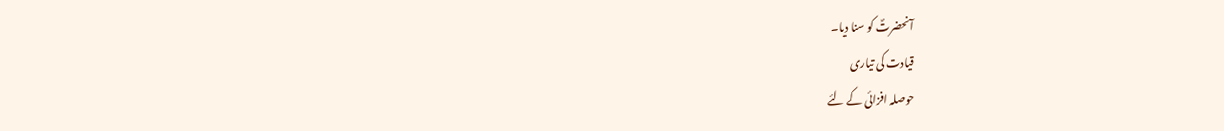آنحضرتؐ کو سنا دیا۔
قیادت کی تیاری
حوصلہ افزائی کے لئے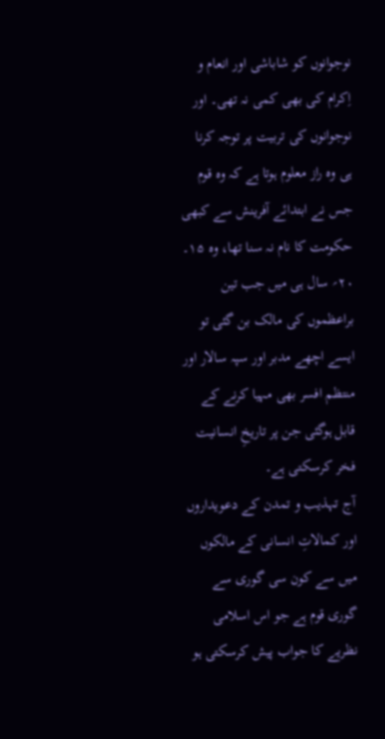نوجوانوں کو شاباشی اور انعام و اِکرام کی بھی کمی نہ تھی۔ اور نوجوانوں کی تربیت پر توجہ کرنا ہی وہ راز معلوم ہوتا ہے کہ وہ قوم جس نے ابتدائے آفرینش سے کبھی حکومت کا نام نہ سنا تھا، وہ ۱۵۔ ۲۰؍ سال ہی میں جب تین براعظموں کی مالک بن گئی تو ایسے اچھے مدبر اور سپہ سالار اور منتظم افسر بھی مہیا کرنے کے قابل ہوگئی جن پر تاریخِ انسانیت فخر کرسکتی ہے۔
آج تہذیب و تمدن کے دعویداروں اور کمالاتِ انسانی کے مالکوں میں سے کون سی گوری سے گوری قوم ہے جو اس اسلامی نظریے کا جواب پیش کرسکتی ہو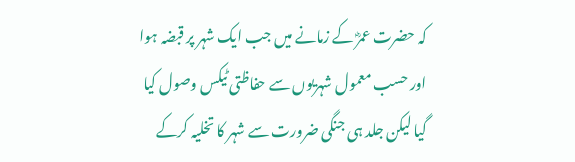کہ حضرت عمرؓ کے زمانے میں جب ایک شہر پر قبضہ ہوا اور حسب معمول شہریوں سے حفاظتی ٹیکس وصول کیا گیا لیکن جلد ہی جنگی ضرورت سے شہر کا تخلیہ کرکے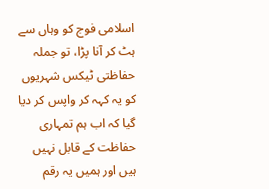اسلامی فوج کو وہاں سے ہٹ کر آنا پڑا، تو جملہ حفاظتی ٹیکس شہریوں کو یہ کہہ کر واپس کر دیا گیا کہ اب ہم تمہاری حفاظت کے قابل نہیں ہیں اور ہمیں یہ رقم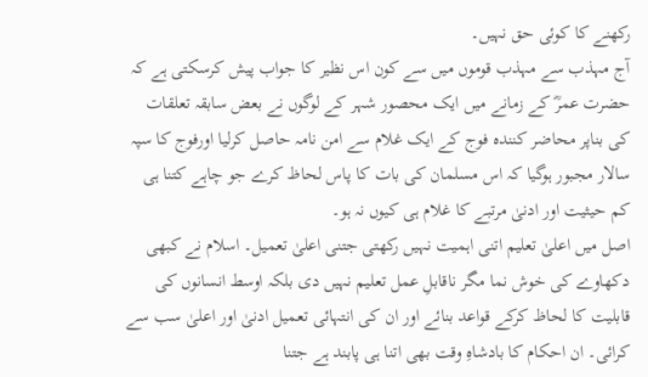رکھنے کا کوئی حق نہیں۔
آج مہذب سے مہذب قوموں میں سے کون اس نظیر کا جواب پیش کرسکتی ہے کہ حضرت عمرؓ کے زمانے میں ایک محصور شہر کے لوگوں نے بعض سابقہ تعلقات کی بناپر محاضر کنندہ فوج کے ایک غلام سے امن نامہ حاصل کرلیا اورفوج کا سپہ سالار مجبور ہوگیا کہ اس مسلمان کی بات کا پاس لحاظ کرے جو چاہے کتنا ہی کم حیثیت اور ادنیٰ مرتبے کا غلام ہی کیوں نہ ہو۔
اصل میں اعلیٰ تعلیم اتنی اہمیت نہیں رکھتی جتنی اعلیٰ تعمیل۔ اسلام نے کبھی دکھاوے کی خوش نما مگر ناقابلِ عمل تعلیم نہیں دی بلکہ اوسط انسانوں کی قابلیت کا لحاظ کرکے قواعد بنائے اور ان کی انتہائی تعمیل ادنیٰ اور اعلیٰ سب سے کرائی۔ ان احکام کا بادشاہِ وقت بھی اتنا ہی پابند ہے جتنا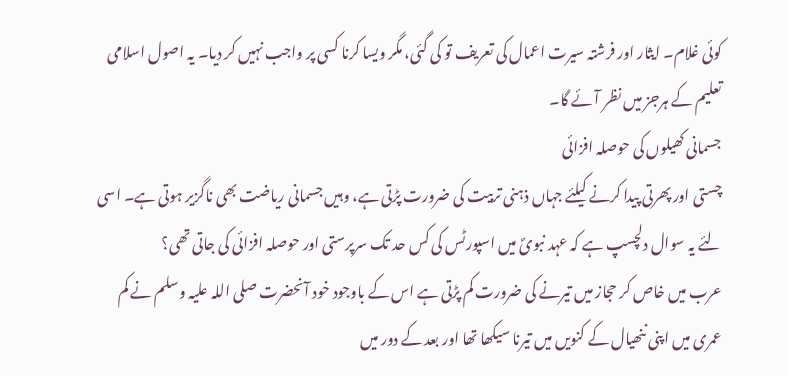کوئی غلام۔ ایثار اور فرشتہ سیرت اعمال کی تعریف تو کی گئی، مگر ویسا کرنا کسی پر واجب نہیں کر دیا۔ یہ اصول اسلامی تعلیم کے ہرجز میں نظر آئے گا۔
جسمانی کھیلوں کی حوصلہ افزائی
چستی اور پھرتی پیدا کرنے کیلئے جہاں ذہنی تربیت کی ضرورت پڑتی ہے، وہیں جسمانی ریاضت بھی ناگزیر ہوتی ہے۔ اسی لئے یہ سوال دلچسپ ہے کہ عہد نبویؐ میں اسپورٹس کی کس حد تک سرپرستی اور حوصلہ افزائی کی جاتی تھی؟
عرب میں خاص کر حجاز میں تیرنے کی ضرورت کم پڑتی ہے اس کے باوجود خود آنحضرت صلی اللہ علیہ وسلم نے کم عمری میں اپنی ننھیال کے کنویں میں تیرنا سیکھا تھا اور بعد کے دور میں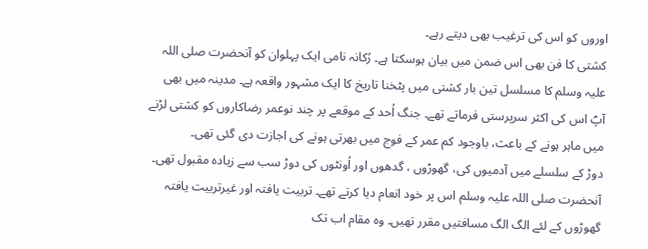اوروں کو اس کی ترغیب بھی دیتے رہے۔
کشتی کا فن بھی اس ضمن میں بیان ہوسکتا ہے۔ رُکانہ نامی ایک پہلوان کو آنحضرت صلی اللہ علیہ وسلم کا مسلسل تین بار کشتی میں پٹخنا تاریخ کا ایک مشہور واقعہ ہے۔ مدینہ میں بھی آپؐ اس کی اکثر سرپرستی فرماتے تھے۔ جنگ اُحد کے موقعے پر چند نوعمر رضاکاروں کو کشتی لڑنے میں ماہر ہونے کے باعث، باوجود کم عمر کے فوج میں بھرتی ہونے کی اجازت دی گئی تھی۔
دوڑ کے سلسلے میں آدمیوں کی، گھوڑوں ، گدھوں اور اُونٹوں کی دوڑ سب سے زیادہ مقبول تھی۔ آنحضرت صلی اللہ علیہ وسلم اس پر خود انعام دیا کرتے تھے۔ تربیت یافتہ اور غیرتربیت یافتہ گھوڑوں کے لئے الگ الگ مسافتیں مقرر تھیں۔ وہ مقام اب تک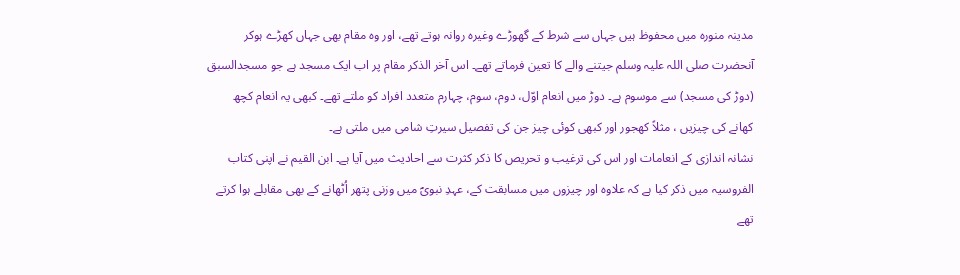مدینہ منورہ میں محفوظ ہیں جہاں سے شرط کے گھوڑے وغیرہ روانہ ہوتے تھے، اور وہ مقام بھی جہاں کھڑے ہوکر آنحضرت صلی اللہ علیہ وسلم جیتنے والے کا تعین فرماتے تھے۔ اس آخر الذکر مقام پر اب ایک مسجد ہے جو مسجدالسبق (دوڑ کی مسجد) سے موسوم ہے۔ دوڑ میں انعام اوّل، دوم، سوم، چہارم متعدد افراد کو ملتے تھے۔ کبھی یہ انعام کچھ کھانے کی چیزیں ، مثلاً کھجور اور کبھی کوئی چیز جن کی تفصیل سیرتِ شامی میں ملتی ہے۔
نشانہ اندازی کے انعامات اور اس کی ترغیب و تحریص کا ذکر کثرت سے احادیث میں آیا ہے۔ ابن القیم نے اپنی کتاب الفروسیہ میں ذکر کیا ہے کہ علاوہ اور چیزوں میں مسابقت کے، عہدِ نبویؐ میں وزنی پتھر اُٹھانے کے بھی مقابلے ہوا کرتے تھے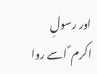اور رسولِ اکرم ؐ اسے روا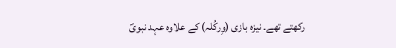رکھتے تھے۔ نیزہ بازی (وِرکُلہ) کے علاوہ عہد نبویؐ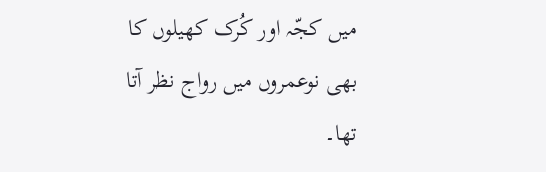میں کجّہ اور کُرک کھیلوں کا بھی نوعمروں میں رواج نظر آتا تھا۔